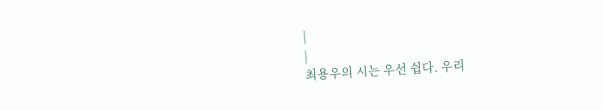|
|
최용우의 시는 우선 쉽다. 우리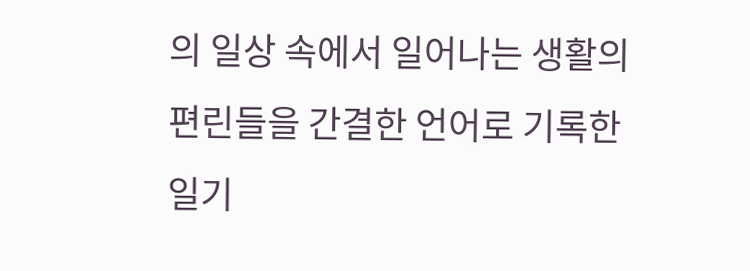의 일상 속에서 일어나는 생활의 편린들을 간결한 언어로 기록한 일기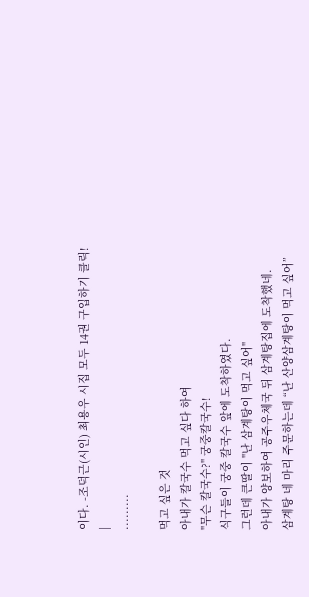이다. -조덕근(시인) 최용우 시집 모두 14권 구입하기 클릭! |
.........

먹고 싶은 것
아내가 칼국수 먹고 싶다 하여
"무슨 칼국수?" 궁중칼국수!
식구들이 궁중 칼국수 앞에 도착하였다.
그런데 큰딸이 "난 삼계탕이 먹고 싶어"
아내가 양보하여 공주우체국 뒤 삼계탕집에 도착했네.
삼계탕 네 마리 주문하는데 “난 산양삼계탕이 먹고 싶어”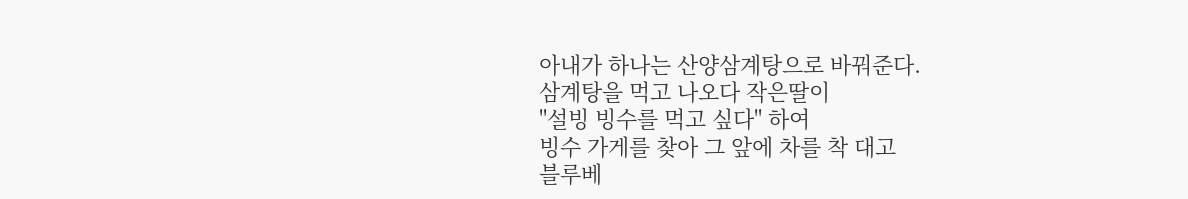아내가 하나는 산양삼계탕으로 바꿔준다.
삼계탕을 먹고 나오다 작은딸이
"설빙 빙수를 먹고 싶다" 하여
빙수 가게를 찾아 그 앞에 차를 착 대고
블루베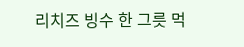리치즈 빙수 한 그릇 먹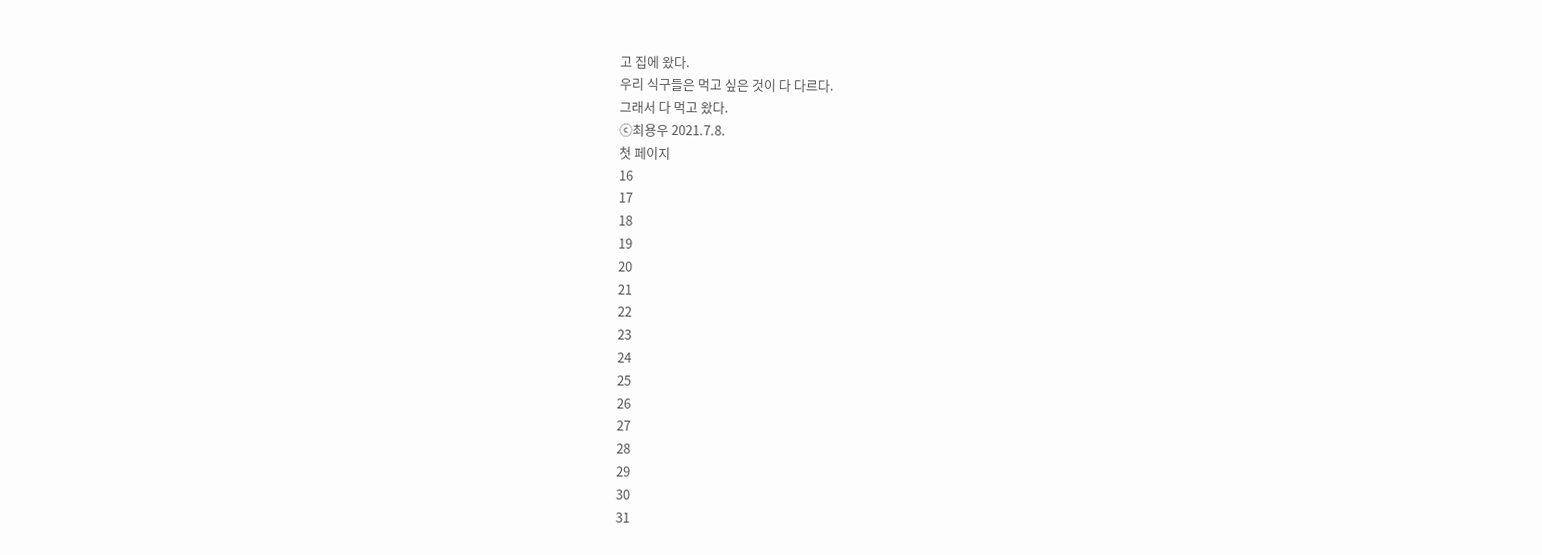고 집에 왔다.
우리 식구들은 먹고 싶은 것이 다 다르다.
그래서 다 먹고 왔다.
ⓒ최용우 2021.7.8.
첫 페이지
16
17
18
19
20
21
22
23
24
25
26
27
28
29
30
31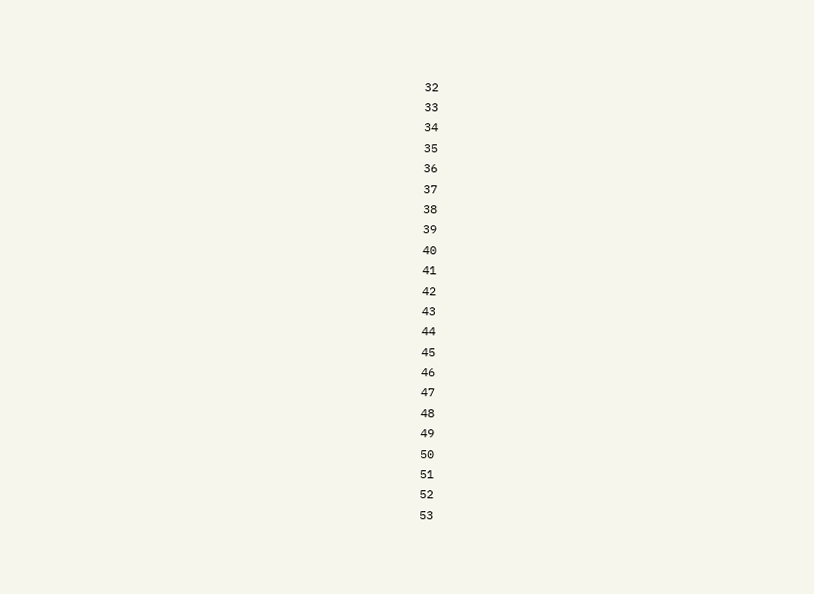32
33
34
35
36
37
38
39
40
41
42
43
44
45
46
47
48
49
50
51
52
53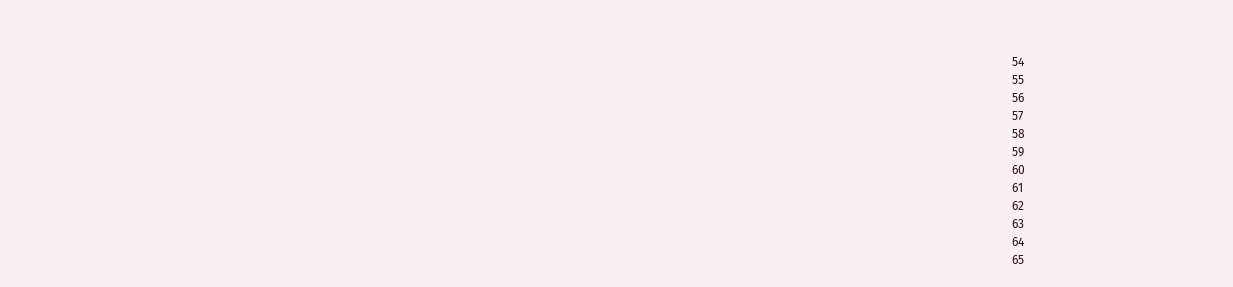54
55
56
57
58
59
60
61
62
63
64
65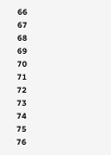66
67
68
69
70
71
72
73
74
75
76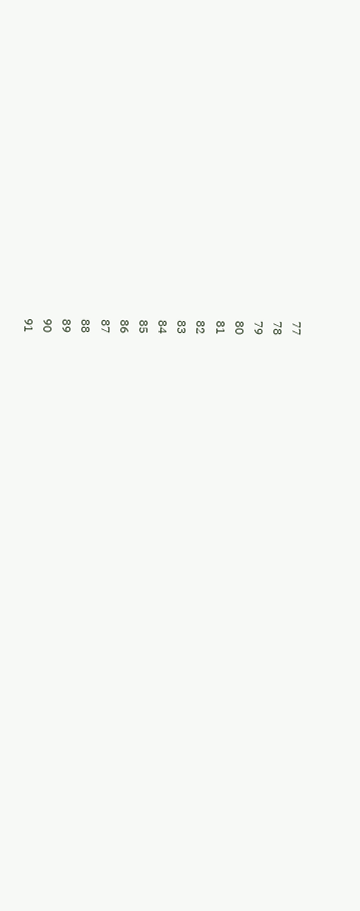77
78
79
80
81
82
83
84
85
86
87
88
89
90
91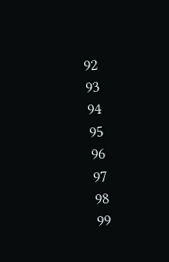92
93
94
95
96
97
98
99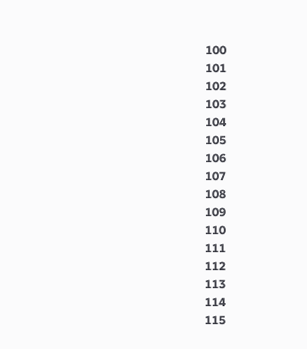100
101
102
103
104
105
106
107
108
109
110
111
112
113
114
115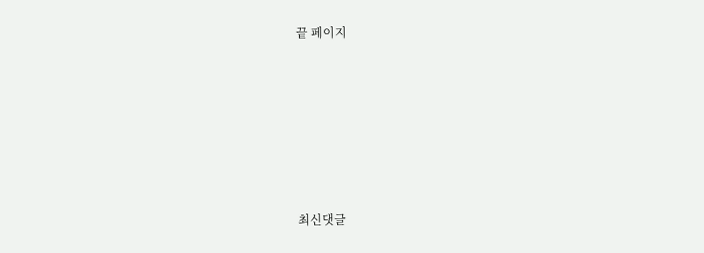끝 페이지








최신댓글